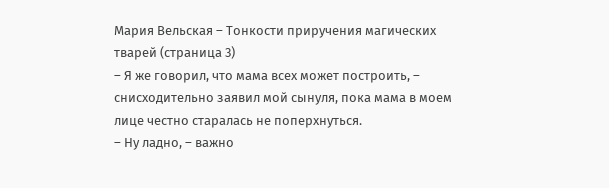Мария Вельская – Тонкости приручения магических тварей (страница 3)
– Я же говорил, что мама всех может построить, – снисходительно заявил мой сынуля, пока мама в моем лице честно старалась не поперхнуться.
– Ну ладно, – важно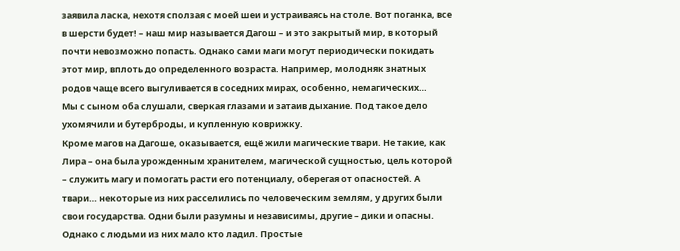заявила ласка, нехотя сползая с моей шеи и устраиваясь на столе. Вот поганка, все в шерсти будет! – наш мир называется Дагош – и это закрытый мир, в который почти невозможно попасть. Однако сами маги могут периодически покидать этот мир, вплоть до определенного возраста. Например, молодняк знатных родов чаще всего выгуливается в соседних мирах, особенно, немагических…
Мы с сыном оба слушали, сверкая глазами и затаив дыхание. Под такое дело ухомячили и бутерброды, и купленную коврижку.
Кроме магов на Дагоше, оказывается, ещё жили магические твари. Не такие, как Лира – она была урожденным хранителем, магической сущностью, цель которой – служить магу и помогать расти его потенциалу, оберегая от опасностей. А твари… некоторые из них расселились по человеческим землям, у других были свои государства. Одни были разумны и независимы, другие – дики и опасны.
Однако с людьми из них мало кто ладил. Простые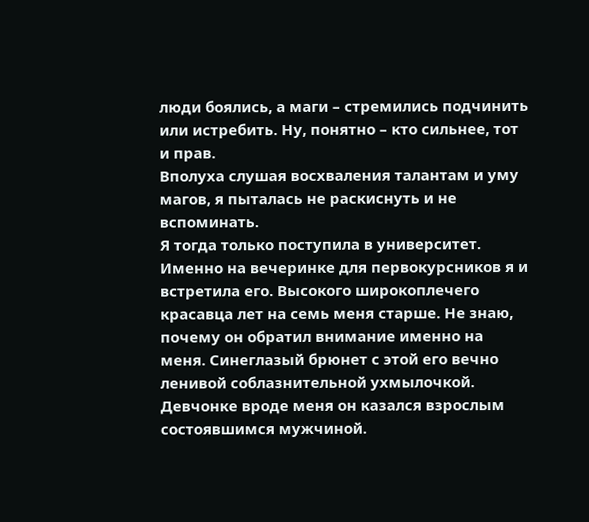люди боялись, а маги – стремились подчинить или истребить. Ну, понятно – кто сильнее, тот и прав.
Вполуха слушая восхваления талантам и уму магов, я пыталась не раскиснуть и не вспоминать.
Я тогда только поступила в университет. Именно на вечеринке для первокурсников я и встретила его. Высокого широкоплечего красавца лет на семь меня старше. Не знаю, почему он обратил внимание именно на меня. Синеглазый брюнет с этой его вечно ленивой соблазнительной ухмылочкой.
Девчонке вроде меня он казался взрослым состоявшимся мужчиной.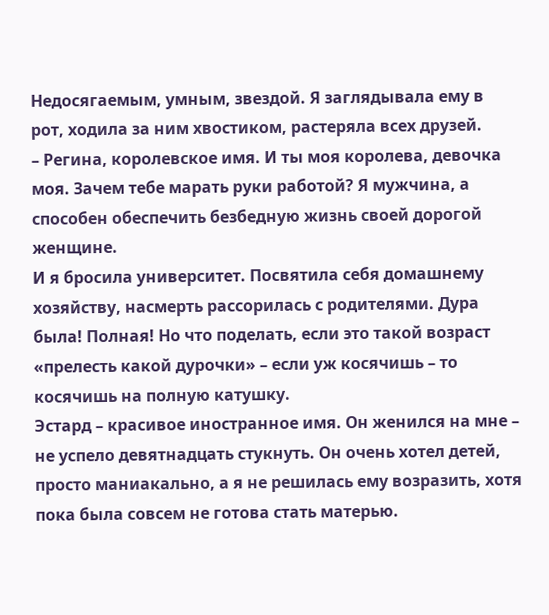Недосягаемым, умным, звездой. Я заглядывала ему в рот, ходила за ним хвостиком, растеряла всех друзей.
– Регина, королевское имя. И ты моя королева, девочка моя. Зачем тебе марать руки работой? Я мужчина, а способен обеспечить безбедную жизнь своей дорогой женщине.
И я бросила университет. Посвятила себя домашнему хозяйству, насмерть рассорилась с родителями. Дура была! Полная! Но что поделать, если это такой возраст «прелесть какой дурочки» – если уж косячишь – то косячишь на полную катушку.
Эстард – красивое иностранное имя. Он женился на мне – не успело девятнадцать стукнуть. Он очень хотел детей, просто маниакально, а я не решилась ему возразить, хотя пока была совсем не готова стать матерью.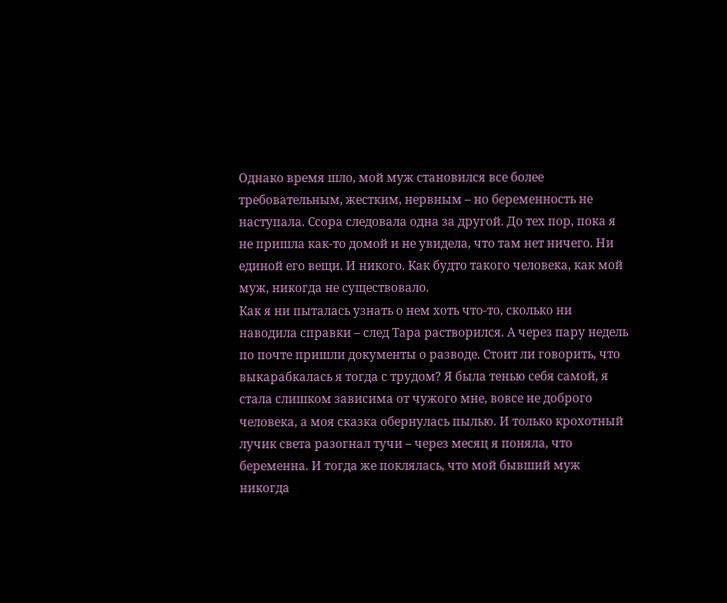Однако время шло, мой муж становился все более требовательным, жестким, нервным – но беременность не наступала. Ссора следовала одна за другой. До тех пор, пока я не пришла как-то домой и не увидела, что там нет ничего. Ни единой его вещи. И никого. Как будто такого человека, как мой муж, никогда не существовало.
Как я ни пыталась узнать о нем хоть что-то, сколько ни наводила справки – след Тара растворился. А через пару недель по почте пришли документы о разводе. Стоит ли говорить, что выкарабкалась я тогда с трудом? Я была тенью себя самой, я стала слишком зависима от чужого мне, вовсе не доброго человека, а моя сказка обернулась пылью. И только крохотный лучик света разогнал тучи – через месяц я поняла, что беременна. И тогда же поклялась, что мой бывший муж никогда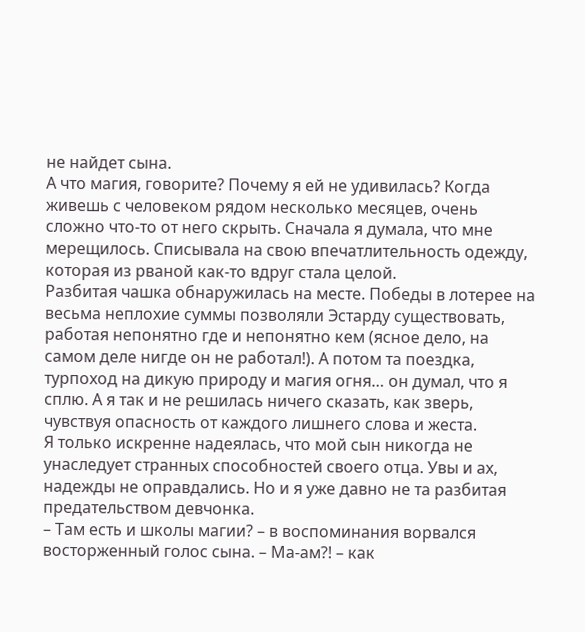не найдет сына.
А что магия, говорите? Почему я ей не удивилась? Когда живешь с человеком рядом несколько месяцев, очень сложно что-то от него скрыть. Сначала я думала, что мне мерещилось. Списывала на свою впечатлительность одежду, которая из рваной как-то вдруг стала целой.
Разбитая чашка обнаружилась на месте. Победы в лотерее на весьма неплохие суммы позволяли Эстарду существовать, работая непонятно где и непонятно кем (ясное дело, на самом деле нигде он не работал!). А потом та поездка, турпоход на дикую природу и магия огня… он думал, что я сплю. А я так и не решилась ничего сказать, как зверь, чувствуя опасность от каждого лишнего слова и жеста.
Я только искренне надеялась, что мой сын никогда не унаследует странных способностей своего отца. Увы и ах, надежды не оправдались. Но и я уже давно не та разбитая предательством девчонка.
– Там есть и школы магии? – в воспоминания ворвался восторженный голос сына. – Ма-ам?! – как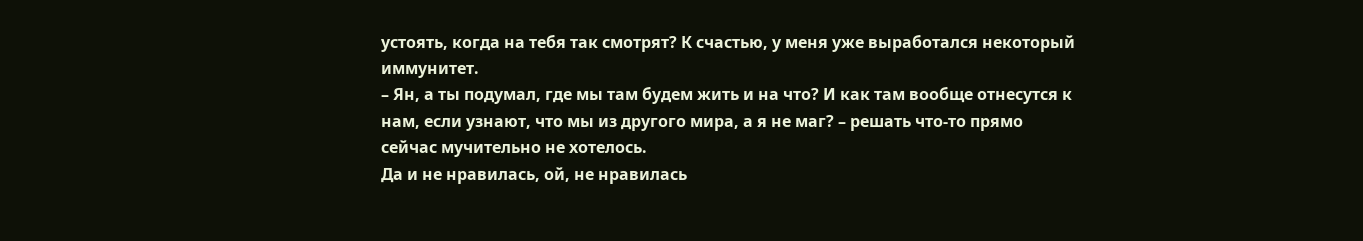устоять, когда на тебя так смотрят? К счастью, у меня уже выработался некоторый иммунитет.
– Ян, а ты подумал, где мы там будем жить и на что? И как там вообще отнесутся к нам, если узнают, что мы из другого мира, а я не маг? – решать что-то прямо сейчас мучительно не хотелось.
Да и не нравилась, ой, не нравилась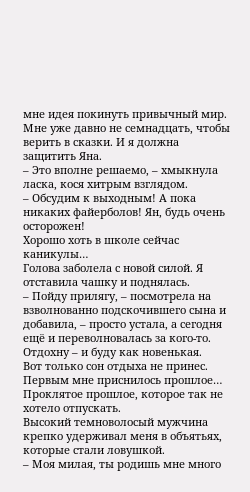мне идея покинуть привычный мир. Мне уже давно не семнадцать, чтобы верить в сказки. И я должна защитить Яна.
– Это вполне решаемо, – хмыкнула ласка, кося хитрым взглядом.
– Обсудим к выходным! А пока никаких файерболов! Ян, будь очень осторожен!
Хорошо хоть в школе сейчас каникулы…
Голова заболела с новой силой. Я отставила чашку и поднялась.
– Пойду прилягу, – посмотрела на взволнованно подскочившего сына и добавила, – просто устала, а сегодня ещё и переволновалась за кого-то. Отдохну – и буду как новенькая.
Вот только сон отдыха не принес.
Первым мне приснилось прошлое… Проклятое прошлое, которое так не хотело отпускать.
Высокий темноволосый мужчина крепко удерживал меня в объятьях, которые стали ловушкой.
– Моя милая, ты родишь мне много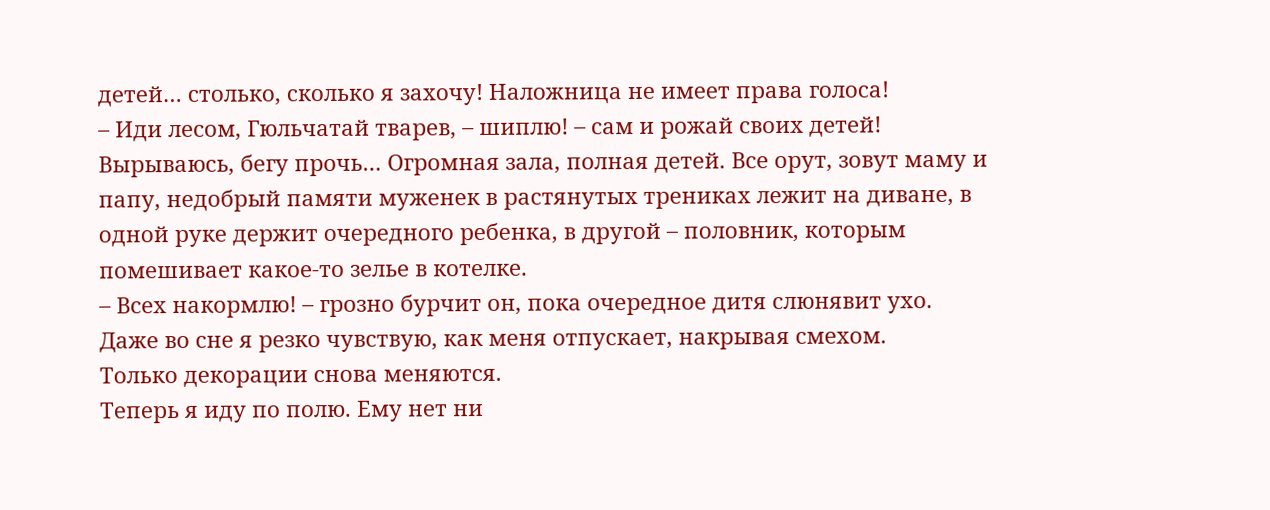детей… столько, сколько я захочу! Наложница не имеет права голоса!
– Иди лесом, Гюльчатай тварев, – шиплю! – сам и рожай своих детей!
Вырываюсь, бегу прочь… Огромная зала, полная детей. Все орут, зовут маму и папу, недобрый памяти муженек в растянутых трениках лежит на диване, в одной руке держит очередного ребенка, в другой – половник, которым помешивает какое-то зелье в котелке.
– Всех накормлю! – грозно бурчит он, пока очередное дитя слюнявит ухо.
Даже во сне я резко чувствую, как меня отпускает, накрывая смехом.
Только декорации снова меняются.
Теперь я иду по полю. Ему нет ни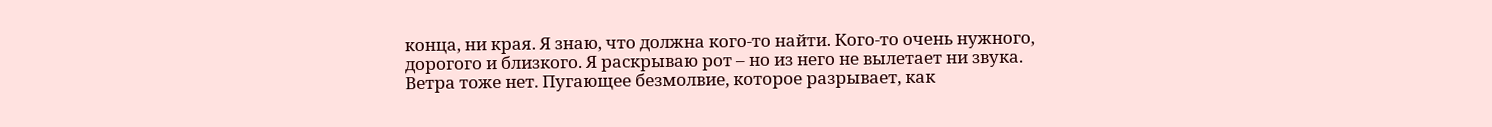конца, ни края. Я знаю, что должна кого-то найти. Кого-то очень нужного, дорогого и близкого. Я раскрываю рот – но из него не вылетает ни звука. Ветра тоже нет. Пугающее безмолвие, которое разрывает, как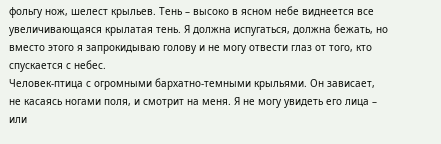фольгу нож, шелест крыльев. Тень – высоко в ясном небе виднеется все увеличивающаяся крылатая тень. Я должна испугаться, должна бежать, но вместо этого я запрокидываю голову и не могу отвести глаз от того, кто спускается с небес.
Человек-птица с огромными бархатно-темными крыльями. Он зависает, не касаясь ногами поля, и смотрит на меня. Я не могу увидеть его лица – или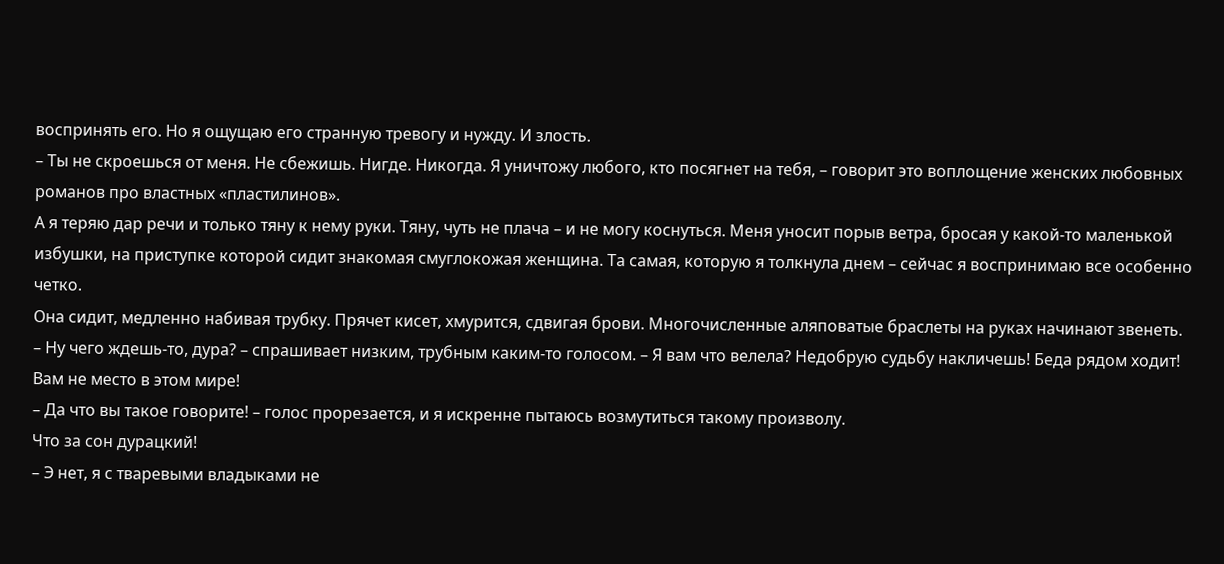воспринять его. Но я ощущаю его странную тревогу и нужду. И злость.
– Ты не скроешься от меня. Не сбежишь. Нигде. Никогда. Я уничтожу любого, кто посягнет на тебя, – говорит это воплощение женских любовных романов про властных «пластилинов».
А я теряю дар речи и только тяну к нему руки. Тяну, чуть не плача – и не могу коснуться. Меня уносит порыв ветра, бросая у какой-то маленькой избушки, на приступке которой сидит знакомая смуглокожая женщина. Та самая, которую я толкнула днем – сейчас я воспринимаю все особенно четко.
Она сидит, медленно набивая трубку. Прячет кисет, хмурится, сдвигая брови. Многочисленные аляповатые браслеты на руках начинают звенеть.
– Ну чего ждешь-то, дура? – спрашивает низким, трубным каким-то голосом. – Я вам что велела? Недобрую судьбу накличешь! Беда рядом ходит! Вам не место в этом мире!
– Да что вы такое говорите! – голос прорезается, и я искренне пытаюсь возмутиться такому произволу.
Что за сон дурацкий!
– Э нет, я с тваревыми владыками не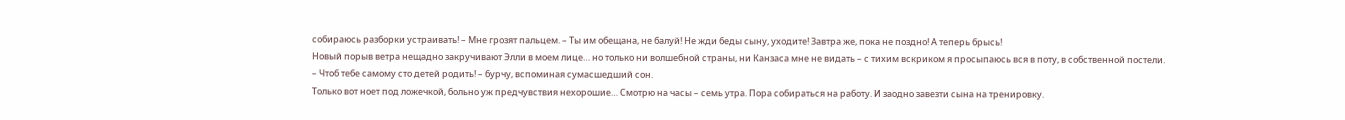собираюсь разборки устраивать! – Мне грозят пальцем. – Ты им обещана, не балуй! Не жди беды сыну, уходите! Завтра же, пока не поздно! А теперь брысь!
Новый порыв ветра нещадно закручивают Элли в моем лице… но только ни волшебной страны, ни Канзаса мне не видать – с тихим вскриком я просыпаюсь вся в поту, в собственной постели.
– Чтоб тебе самому сто детей родить! – бурчу, вспоминая сумасшедший сон.
Только вот ноет под ложечкой, больно уж предчувствия нехорошие… Смотрю на часы – семь утра. Пора собираться на работу. И заодно завезти сына на тренировку.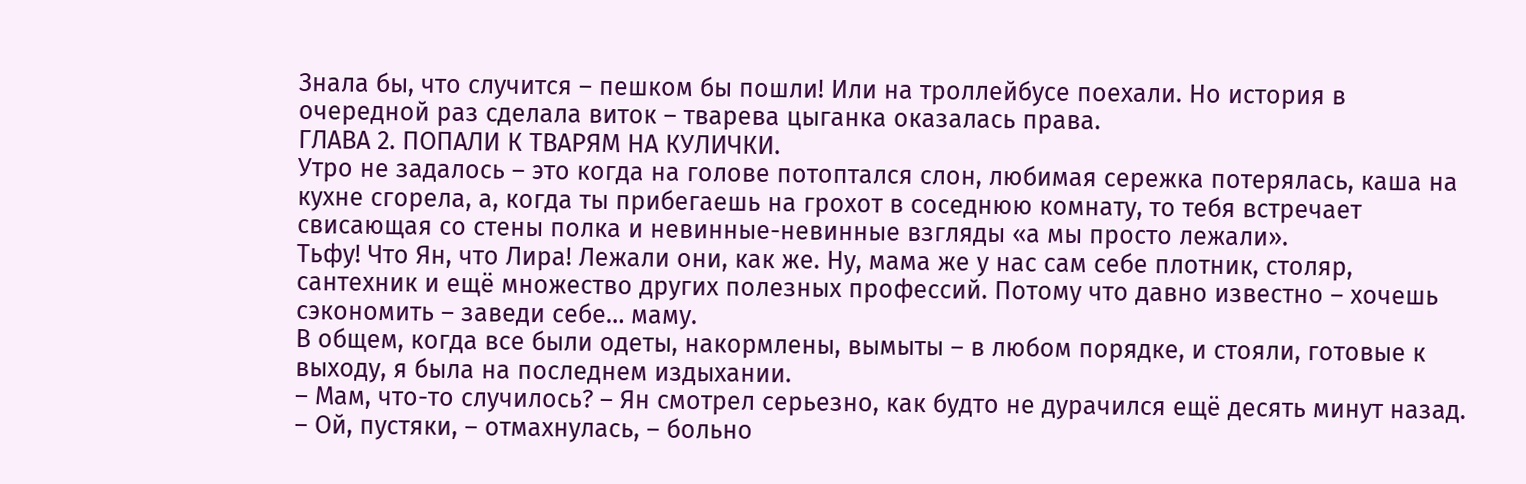Знала бы, что случится – пешком бы пошли! Или на троллейбусе поехали. Но история в очередной раз сделала виток – тварева цыганка оказалась права.
ГЛАВА 2. ПОПАЛИ К ТВАРЯМ НА КУЛИЧКИ.
Утро не задалось – это когда на голове потоптался слон, любимая сережка потерялась, каша на кухне сгорела, а, когда ты прибегаешь на грохот в соседнюю комнату, то тебя встречает свисающая со стены полка и невинные-невинные взгляды «а мы просто лежали».
Тьфу! Что Ян, что Лира! Лежали они, как же. Ну, мама же у нас сам себе плотник, столяр, сантехник и ещё множество других полезных профессий. Потому что давно известно – хочешь сэкономить – заведи себе… маму.
В общем, когда все были одеты, накормлены, вымыты – в любом порядке, и стояли, готовые к выходу, я была на последнем издыхании.
– Мам, что-то случилось? – Ян смотрел серьезно, как будто не дурачился ещё десять минут назад.
– Ой, пустяки, – отмахнулась, – больно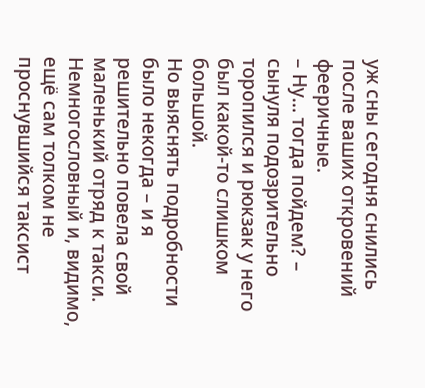уж сны сегодня снились после ваших откровений фееричные.
– Ну… тогда пойдем? – сынуля подозрительно торопился и рюкзак у него был какой-то слишком большой.
Но выяснять подробности было некогда – и я решительно повела свой маленький отряд к такси.
Немногословный и, видимо, ещё сам толком не проснувшийся таксист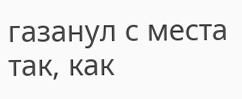газанул с места так, как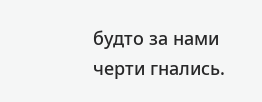будто за нами черти гнались.